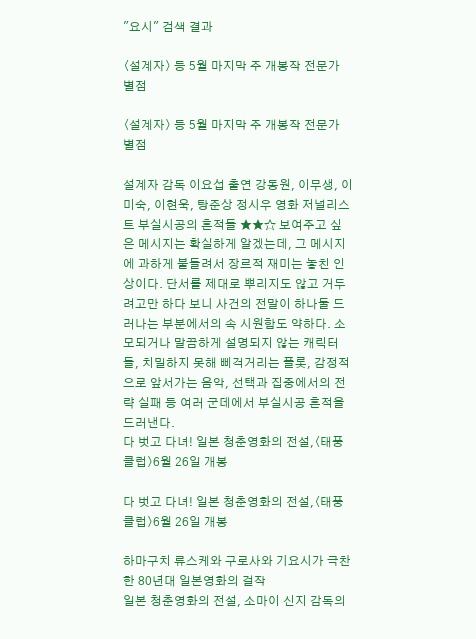"요시" 검색 결과

〈설계자〉 등 5월 마지막 주 개봉작 전문가 별점

〈설계자〉 등 5월 마지막 주 개봉작 전문가 별점

설계자 감독 이요섭 출연 강동원, 이무생, 이미숙, 이현욱, 탕준상 정시우 영화 저널리스트 부실시공의 흔적들 ★★☆ 보여주고 싶은 메시지는 확실하게 알겠는데, 그 메시지에 과하게 붙들려서 장르적 재미는 놓친 인상이다. 단서를 제대로 뿌리지도 않고 거두려고만 하다 보니 사건의 전말이 하나둘 드러나는 부분에서의 속 시원함도 약하다. 소모되거나 말끔하게 설명되지 않는 캐릭터들, 치밀하지 못해 삐걱거리는 플롯, 감정적으로 앞서가는 음악, 선택과 집중에서의 전략 실패 등 여러 군데에서 부실시공 흔적을 드러낸다.
다 벗고 다녀! 일본 청춘영화의 전설,〈태풍클럽〉6월 26일 개봉

다 벗고 다녀! 일본 청춘영화의 전설,〈태풍클럽〉6월 26일 개봉

하마구치 류스케와 구로사와 기요시가 극찬한 80년대 일본영화의 걸작
일본 청춘영화의 전설, 소마이 신지 감독의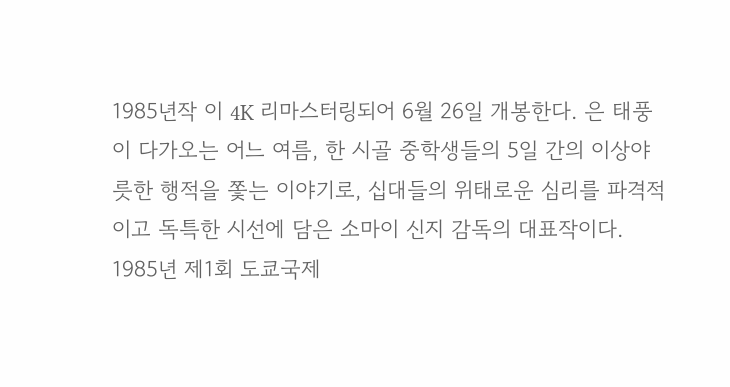1985년작 이 4K 리마스터링되어 6월 26일 개봉한다. 은 태풍이 다가오는 어느 여름, 한 시골 중학생들의 5일 간의 이상야릇한 행적을 쫓는 이야기로, 십대들의 위태로운 심리를 파격적이고 독특한 시선에 담은 소마이 신지 감독의 대표작이다. 1985년 제1회 도쿄국제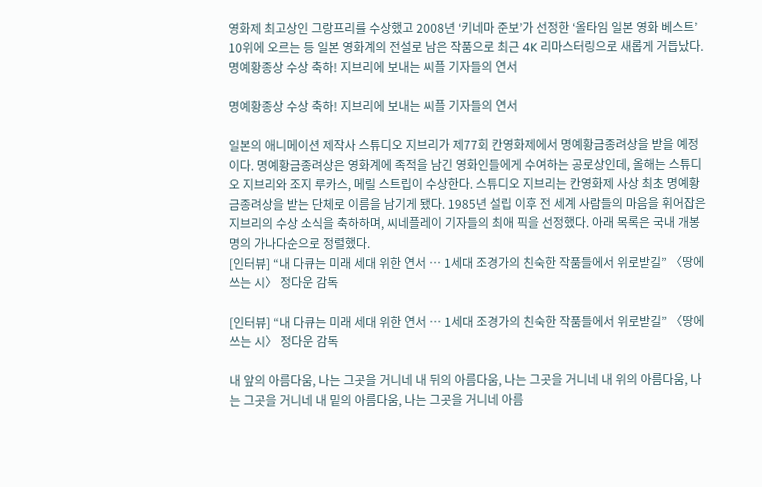영화제 최고상인 그랑프리를 수상했고 2008년 ‘키네마 준보’가 선정한 ‘올타임 일본 영화 베스트’ 10위에 오르는 등 일본 영화계의 전설로 남은 작품으로 최근 4K 리마스터링으로 새롭게 거듭났다.
명예황종상 수상 축하! 지브리에 보내는 씨플 기자들의 연서

명예황종상 수상 축하! 지브리에 보내는 씨플 기자들의 연서

일본의 애니메이션 제작사 스튜디오 지브리가 제77회 칸영화제에서 명예황금종려상을 받을 예정이다. 명예황금종려상은 영화계에 족적을 남긴 영화인들에게 수여하는 공로상인데, 올해는 스튜디오 지브리와 조지 루카스, 메릴 스트립이 수상한다. 스튜디오 지브리는 칸영화제 사상 최초 명예황금종려상을 받는 단체로 이름을 남기게 됐다. 1985년 설립 이후 전 세계 사람들의 마음을 휘어잡은 지브리의 수상 소식을 축하하며, 씨네플레이 기자들의 최애 픽을 선정했다. 아래 목록은 국내 개봉명의 가나다순으로 정렬했다.
[인터뷰] “내 다큐는 미래 세대 위한 연서 … 1세대 조경가의 친숙한 작품들에서 위로받길” 〈땅에 쓰는 시〉 정다운 감독

[인터뷰] “내 다큐는 미래 세대 위한 연서 … 1세대 조경가의 친숙한 작품들에서 위로받길” 〈땅에 쓰는 시〉 정다운 감독

내 앞의 아름다움, 나는 그곳을 거니네 내 뒤의 아름다움, 나는 그곳을 거니네 내 위의 아름다움, 나는 그곳을 거니네 내 밑의 아름다움, 나는 그곳을 거니네 아름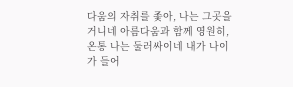다움의 자취를 좇아, 나는 그곳을 거니네 아름다움과 함께 영원히, 온통 나는 둘러싸이네 내가 나이가 들어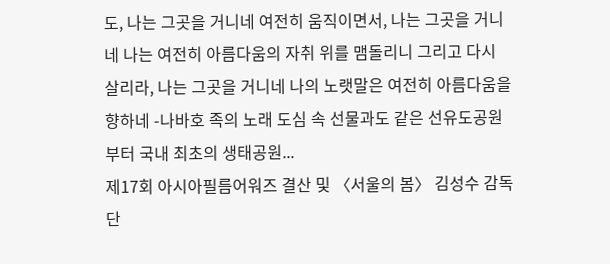도, 나는 그곳을 거니네 여전히 움직이면서, 나는 그곳을 거니네 나는 여전히 아름다움의 자취 위를 맴돌리니 그리고 다시 살리라, 나는 그곳을 거니네 나의 노랫말은 여전히 아름다움을 향하네 -나바호 족의 노래 도심 속 선물과도 같은 선유도공원부터 국내 최초의 생태공원...
제17회 아시아필름어워즈 결산 및 〈서울의 봄〉 김성수 감독 단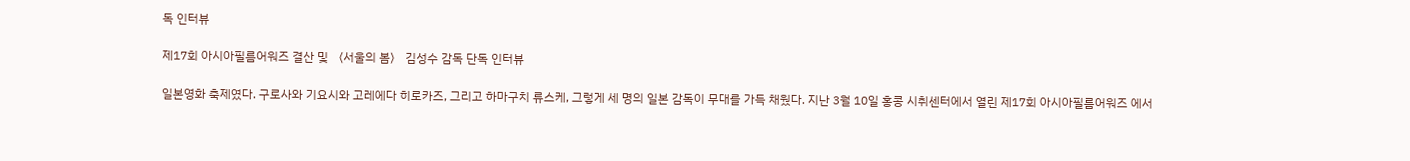독 인터뷰

제17회 아시아필름어워즈 결산 및 〈서울의 봄〉 김성수 감독 단독 인터뷰

일본영화 축제였다. 구로사와 기요시와 고레에다 히로카즈, 그리고 하마구치 류스케, 그렇게 세 명의 일본 감독이 무대를 가득 채웠다. 지난 3월 10일 홍콩 시취센터에서 열린 제17회 아시아필름어워즈 에서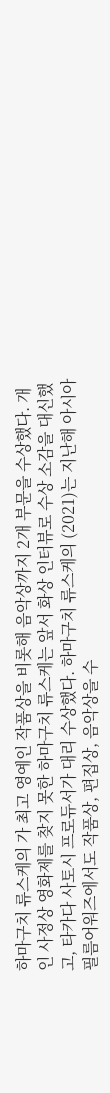하마구치 류스케의 가 최고 영예인 작품상을 비롯해 음악상까지 2개 부문을 수상했다. 개인 사정상 영화제를 찾지 못한 하마구치 류스케는 앞서 화상 인터뷰로 수상 소감을 대신했고, 타카다 사토시 프로듀서가 대리 수상했다. 하마구치 류스케의 (2021)는 지난해 아시아필름어워즈에서도 작품상, 편집상, 음악상을 수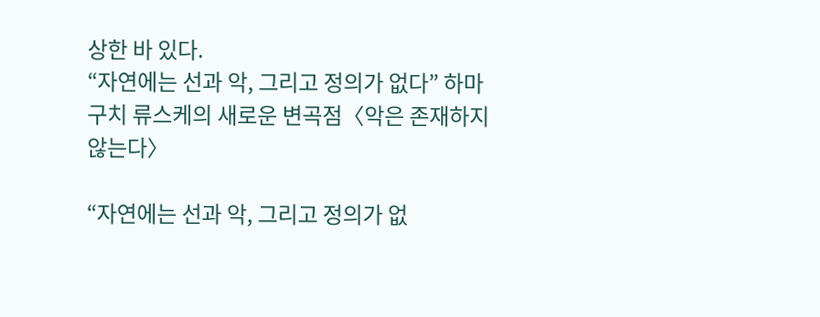상한 바 있다.
“자연에는 선과 악, 그리고 정의가 없다” 하마구치 류스케의 새로운 변곡점〈악은 존재하지 않는다〉

“자연에는 선과 악, 그리고 정의가 없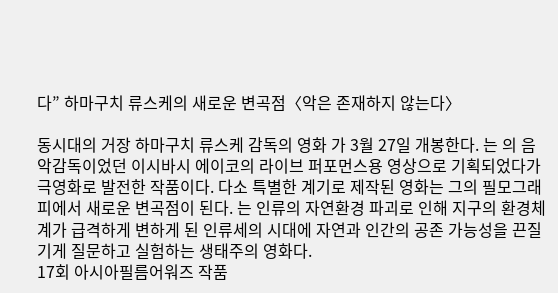다” 하마구치 류스케의 새로운 변곡점〈악은 존재하지 않는다〉

동시대의 거장 하마구치 류스케 감독의 영화 가 3월 27일 개봉한다. 는 의 음악감독이었던 이시바시 에이코의 라이브 퍼포먼스용 영상으로 기획되었다가 극영화로 발전한 작품이다. 다소 특별한 계기로 제작된 영화는 그의 필모그래피에서 새로운 변곡점이 된다. 는 인류의 자연환경 파괴로 인해 지구의 환경체계가 급격하게 변하게 된 인류세의 시대에 자연과 인간의 공존 가능성을 끈질기게 질문하고 실험하는 생태주의 영화다.
17회 아시아필름어워즈 작품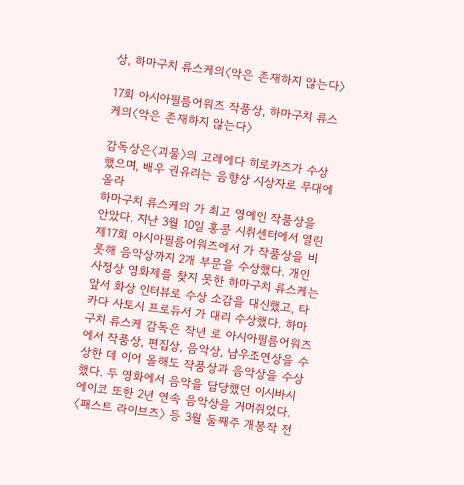상, 하마구치 류스케의〈악은 존재하지 않는다〉

17회 아시아필름어워즈 작품상, 하마구치 류스케의〈악은 존재하지 않는다〉

감독상은〈괴물〉의 고레에다 히로카즈가 수상했으며, 배우 권유리는 음향상 시상자로 무대에 올라
하마구치 류스케의 가 최고 영예인 작품상을 안았다. 지난 3월 10일 홍콩 시취센터에서 열린 제17회 아시아필름어워즈에서 가 작품상을 비롯해 음악상까지 2개 부문을 수상했다. 개인 사정상 영화제를 찾지 못한 하마구치 류스케는 앞서 화상 인터뷰로 수상 소감을 대신했고, 타카다 사토시 프로듀서 가 대리 수상했다. 하마구치 류스케 감독은 작년 로 아시아필름어워즈에서 작품상, 편집상, 음악상, 남우조연상을 수상한 데 이어 올해도 작품상과 음악상을 수상했다. 두 영화에서 음악을 담당했던 이시바시 에이코 또한 2년 연속 음악상을 거머쥐었다.
〈패스트 라이브즈〉 등 3월 둘째주 개봉작 전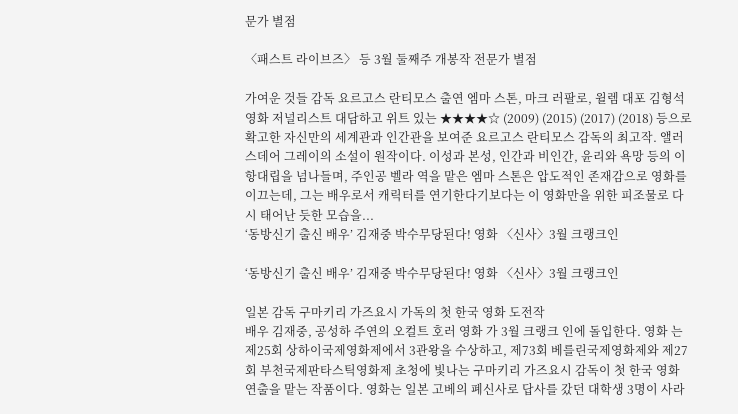문가 별점

〈패스트 라이브즈〉 등 3월 둘째주 개봉작 전문가 별점

가여운 것들 감독 요르고스 란티모스 출연 엠마 스톤, 마크 러팔로, 윌렘 대포 김형석 영화 저널리스트 대담하고 위트 있는 ★★★★☆ (2009) (2015) (2017) (2018) 등으로 확고한 자신만의 세계관과 인간관을 보여준 요르고스 란티모스 감독의 최고작. 앨러스데어 그레이의 소설이 원작이다. 이성과 본성, 인간과 비인간, 윤리와 욕망 등의 이항대립을 넘나들며, 주인공 벨라 역을 맡은 엠마 스톤은 압도적인 존재감으로 영화를 이끄는데, 그는 배우로서 캐릭터를 연기한다기보다는 이 영화만을 위한 피조물로 다시 태어난 듯한 모습을...
‘동방신기 출신 배우’ 김재중 박수무당된다! 영화 〈신사〉3월 크랭크인

‘동방신기 출신 배우’ 김재중 박수무당된다! 영화 〈신사〉3월 크랭크인

일본 감독 구마키리 가즈요시 가독의 첫 한국 영화 도전작
배우 김재중, 공성하 주연의 오컬트 호러 영화 가 3월 크랭크 인에 돌입한다. 영화 는 제25회 상하이국제영화제에서 3관왕을 수상하고, 제73회 베를린국제영화제와 제27회 부천국제판타스틱영화제 초청에 빛나는 구마키리 가즈요시 감독이 첫 한국 영화 연출을 맡는 작품이다. 영화는 일본 고베의 폐신사로 답사를 갔던 대학생 3명이 사라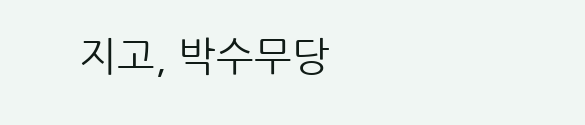지고, 박수무당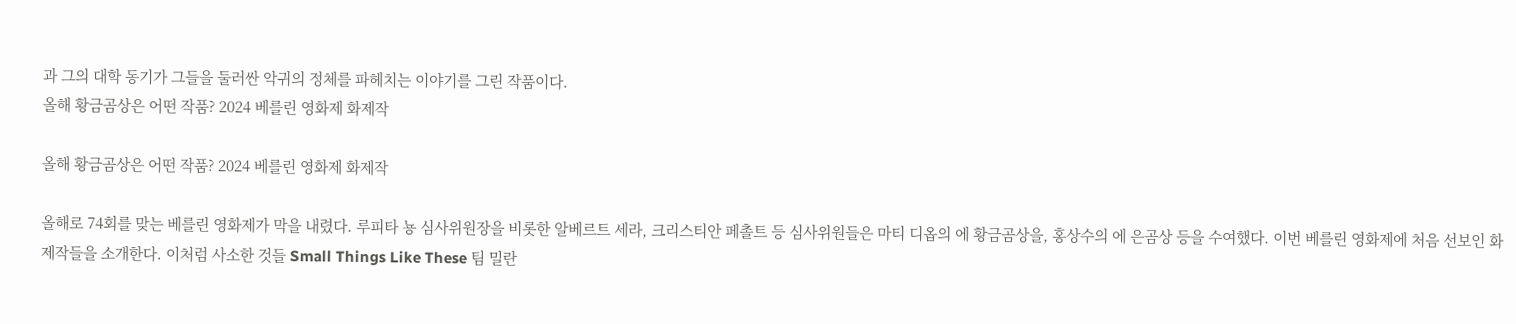과 그의 대학 동기가 그들을 둘러싼 악귀의 정체를 파헤치는 이야기를 그린 작품이다.
올해 황금곰상은 어떤 작품? 2024 베를린 영화제 화제작

올해 황금곰상은 어떤 작품? 2024 베를린 영화제 화제작

올해로 74회를 맞는 베를린 영화제가 막을 내렸다. 루피타 뇽 심사위원장을 비롯한 알베르트 세라, 크리스티안 페촐트 등 심사위원들은 마티 디옵의 에 황금곰상을, 홍상수의 에 은곰상 등을 수여했다. 이번 베를린 영화제에 처음 선보인 화제작들을 소개한다. 이처럼 사소한 것들 Small Things Like These 팀 밀란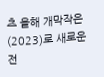츠 올해 개막작은 (2023)로 새로운 전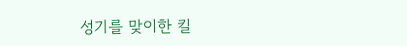성기를 맞이한 킬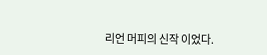리언 머피의 신작 이었다.